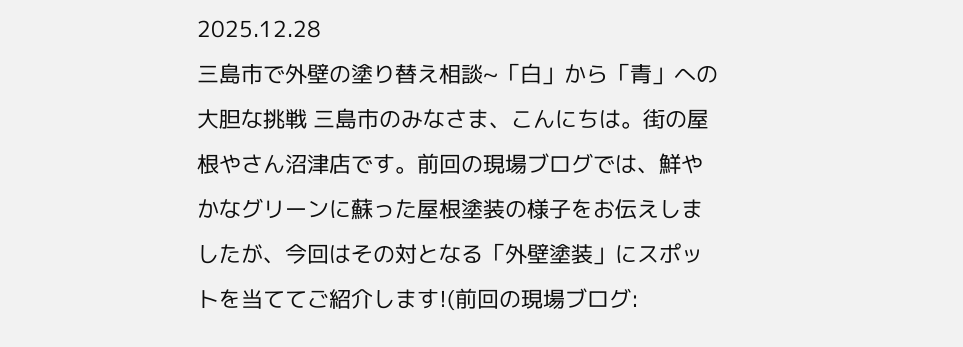2025.12.28
三島市で外壁の塗り替え相談~「白」から「青」への大胆な挑戦 三島市のみなさま、こんにちは。街の屋根やさん沼津店です。前回の現場ブログでは、鮮やかなグリーンに蘇った屋根塗装の様子をお伝えしましたが、今回はその対となる「外壁塗装」にスポットを当ててご紹介します!(前回の現場ブログ: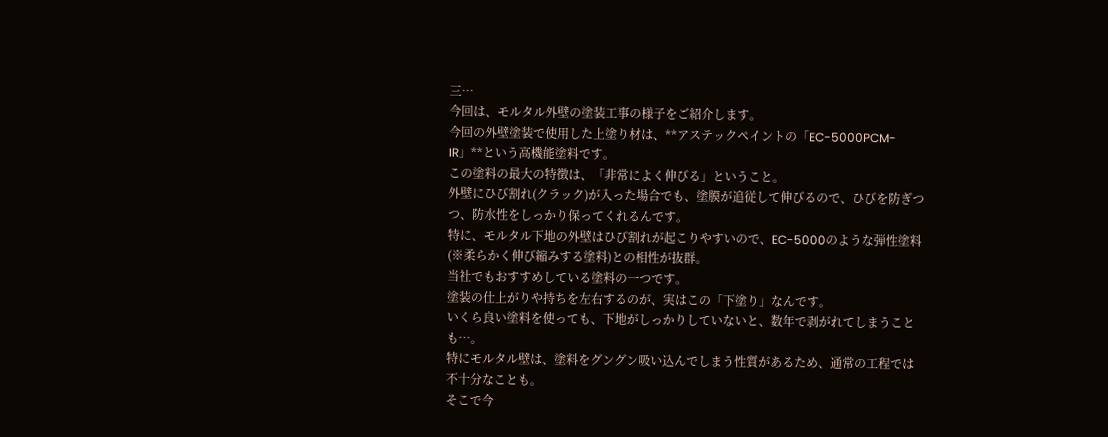三…
今回は、モルタル外壁の塗装工事の様子をご紹介します。
今回の外壁塗装で使用した上塗り材は、**アステックペイントの「EC-5000PCM-IR」**という高機能塗料です。
この塗料の最大の特徴は、「非常によく伸びる」ということ。
外壁にひび割れ(クラック)が入った場合でも、塗膜が追従して伸びるので、ひびを防ぎつつ、防水性をしっかり保ってくれるんです。
特に、モルタル下地の外壁はひび割れが起こりやすいので、EC-5000のような弾性塗料(※柔らかく伸び縮みする塗料)との相性が抜群。
当社でもおすすめしている塗料の一つです。
塗装の仕上がりや持ちを左右するのが、実はこの「下塗り」なんです。
いくら良い塗料を使っても、下地がしっかりしていないと、数年で剥がれてしまうことも…。
特にモルタル壁は、塗料をグングン吸い込んでしまう性質があるため、通常の工程では不十分なことも。
そこで今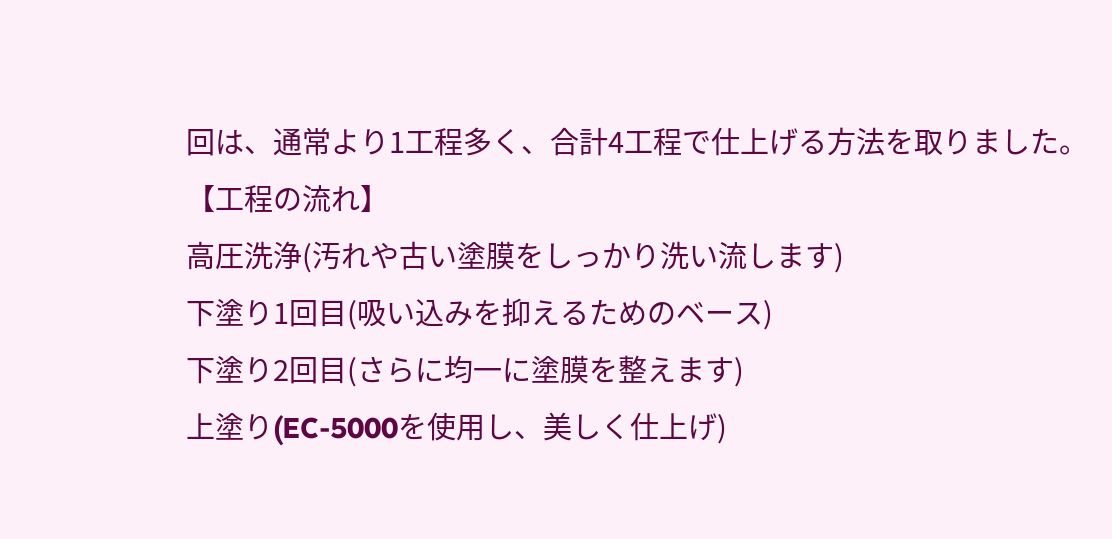回は、通常より1工程多く、合計4工程で仕上げる方法を取りました。
【工程の流れ】
高圧洗浄(汚れや古い塗膜をしっかり洗い流します)
下塗り1回目(吸い込みを抑えるためのベース)
下塗り2回目(さらに均一に塗膜を整えます)
上塗り(EC-5000を使用し、美しく仕上げ)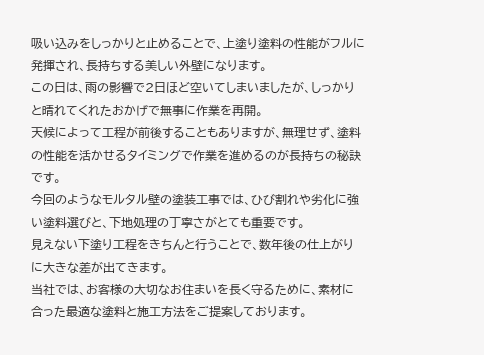吸い込みをしっかりと止めることで、上塗り塗料の性能がフルに発揮され、長持ちする美しい外壁になります。
この日は、雨の影響で2日ほど空いてしまいましたが、しっかりと晴れてくれたおかげで無事に作業を再開。
天候によって工程が前後することもありますが、無理せず、塗料の性能を活かせるタイミングで作業を進めるのが長持ちの秘訣です。
今回のようなモルタル壁の塗装工事では、ひび割れや劣化に強い塗料選びと、下地処理の丁寧さがとても重要です。
見えない下塗り工程をきちんと行うことで、数年後の仕上がりに大きな差が出てきます。
当社では、お客様の大切なお住まいを長く守るために、素材に合った最適な塗料と施工方法をご提案しております。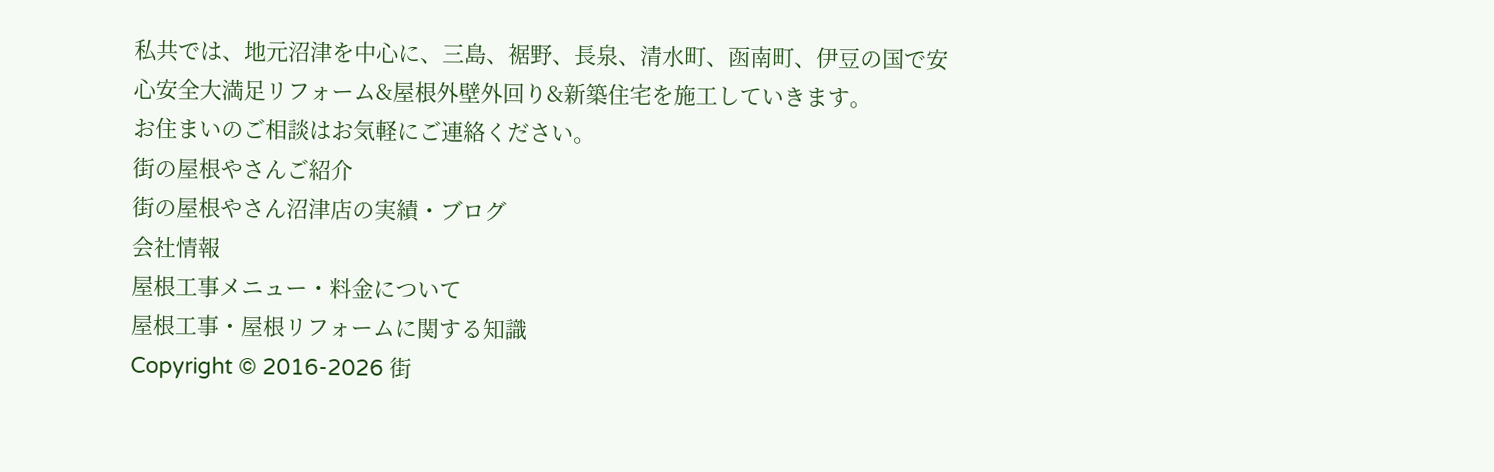私共では、地元沼津を中心に、三島、裾野、長泉、清水町、函南町、伊豆の国で安心安全大満足リフォーム&屋根外壁外回り&新築住宅を施工していきます。
お住まいのご相談はお気軽にご連絡ください。
街の屋根やさんご紹介
街の屋根やさん沼津店の実績・ブログ
会社情報
屋根工事メニュー・料金について
屋根工事・屋根リフォームに関する知識
Copyright © 2016-2026 街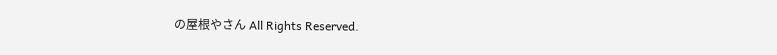の屋根やさん All Rights Reserved.